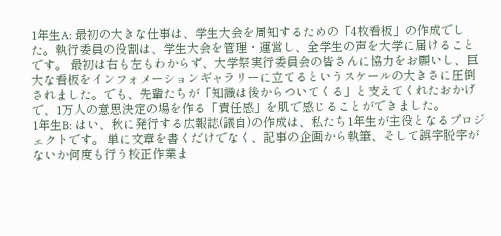1年生A: 最初の大きな仕事は、学生大会を周知するための「4枚看板」の作成でした。執行委員の役割は、学生大会を管理・運営し、全学生の声を大学に届けることです。 最初は右も左もわからず、大学祭実行委員会の皆さんに協力をお願いし、巨大な看板をインフォメーションギャラリーに立てるというスケールの大きさに圧倒されました。でも、先輩たちが「知識は後からついてくる」と支えてくれたおかげで、1万人の意思決定の場を作る「責任感」を肌で感じることができました。
1年生B: はい、秋に発行する広報誌(議自)の作成は、私たち1年生が主役となるプロジェクトです。 単に文章を書くだけでなく、記事の企画から執筆、そして誤字脱字がないか何度も行う校正作業ま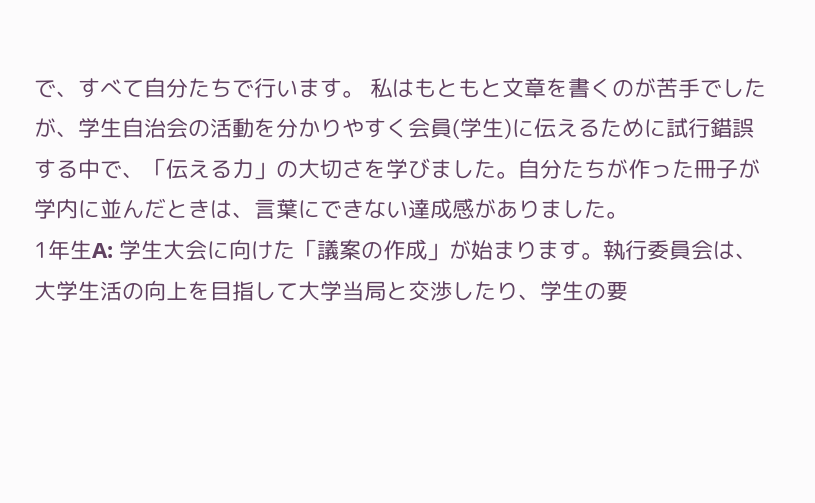で、すべて自分たちで行います。 私はもともと文章を書くのが苦手でしたが、学生自治会の活動を分かりやすく会員(学生)に伝えるために試行錯誤する中で、「伝える力」の大切さを学びました。自分たちが作った冊子が学内に並んだときは、言葉にできない達成感がありました。
1年生A: 学生大会に向けた「議案の作成」が始まります。執行委員会は、大学生活の向上を目指して大学当局と交渉したり、学生の要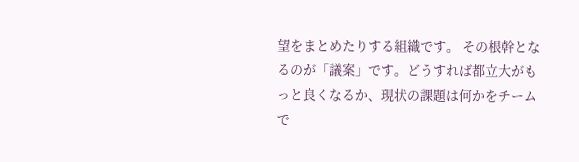望をまとめたりする組織です。 その根幹となるのが「議案」です。どうすれば都立大がもっと良くなるか、現状の課題は何かをチームで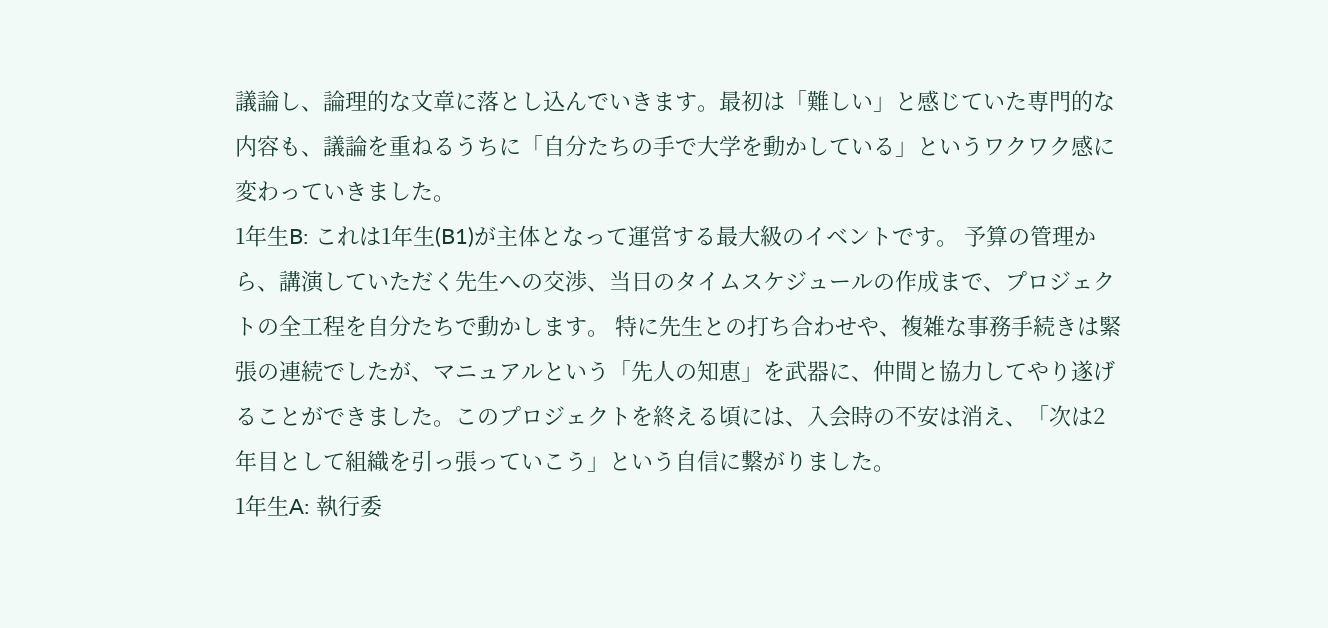議論し、論理的な文章に落とし込んでいきます。最初は「難しい」と感じていた専門的な内容も、議論を重ねるうちに「自分たちの手で大学を動かしている」というワクワク感に変わっていきました。
1年生B: これは1年生(B1)が主体となって運営する最大級のイベントです。 予算の管理から、講演していただく先生への交渉、当日のタイムスケジュールの作成まで、プロジェクトの全工程を自分たちで動かします。 特に先生との打ち合わせや、複雑な事務手続きは緊張の連続でしたが、マニュアルという「先人の知恵」を武器に、仲間と協力してやり遂げることができました。このプロジェクトを終える頃には、入会時の不安は消え、「次は2年目として組織を引っ張っていこう」という自信に繋がりました。
1年生A: 執行委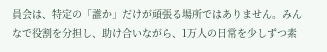員会は、特定の「誰か」だけが頑張る場所ではありません。みんなで役割を分担し、助け合いながら、1万人の日常を少しずつ素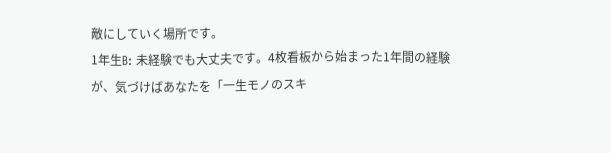敵にしていく場所です。
1年生B: 未経験でも大丈夫です。4枚看板から始まった1年間の経験が、気づけばあなたを「一生モノのスキ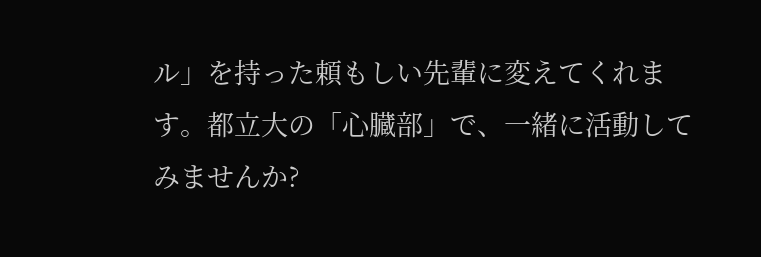ル」を持った頼もしい先輩に変えてくれます。都立大の「心臓部」で、一緒に活動してみませんか?